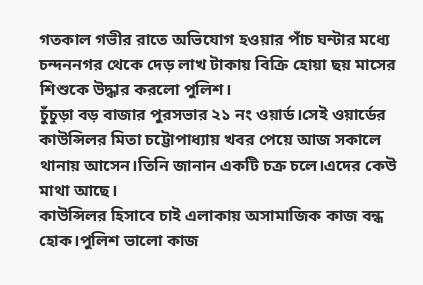গতকাল গভীর রাতে অভিযোগ হওয়ার পাঁচ ঘন্টার মধ্যে চন্দননগর থেকে দেড় লাখ টাকায় বিক্রি হোয়া ছয় মাসের শিশুকে উদ্ধার করলো পুলিশ।
চুঁচুড়া বড় বাজার পুরসভার ২১ নং ওয়ার্ড।সেই ওয়ার্ডের কাউন্সিলর মিতা চট্টোপাধ্যায় খবর পেয়ে আজ সকালে থানায় আসেন।তিনি জানান একটি চক্র চলে।এদের কেউ মাথা আছে।
কাউন্সিলর হিসাবে চাই এলাকায় অসামাজিক কাজ বন্ধ হোক।পুলিশ ভালো কাজ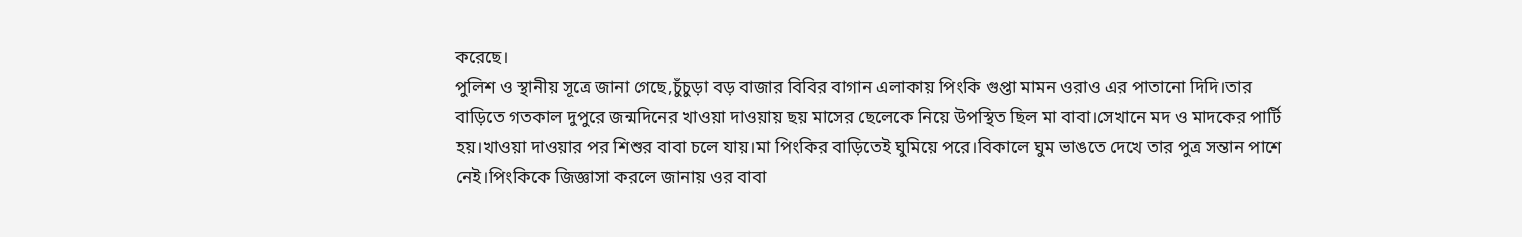করেছে।
পুলিশ ও স্থানীয় সূত্রে জানা গেছে,চুঁচুড়া বড় বাজার বিবির বাগান এলাকায় পিংকি গুপ্তা মামন ওরাও এর পাতানো দিদি।তার বাড়িতে গতকাল দুপুরে জন্মদিনের খাওয়া দাওয়ায় ছয় মাসের ছেলেকে নিয়ে উপস্থিত ছিল মা বাবা।সেখানে মদ ও মাদকের পার্টি হয়।খাওয়া দাওয়ার পর শিশুর বাবা চলে যায়।মা পিংকির বাড়িতেই ঘুমিয়ে পরে।বিকালে ঘুম ভাঙতে দেখে তার পুত্র সন্তান পাশে নেই।পিংকিকে জিজ্ঞাসা করলে জানায় ওর বাবা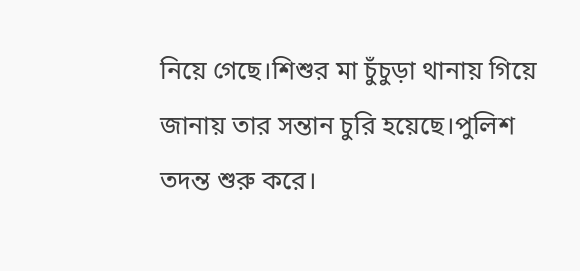নিয়ে গেছে।শিশুর মা চুঁচুড়া থানায় গিয়ে জানায় তার সন্তান চুরি হয়েছে।পুলিশ তদন্ত শুরু করে।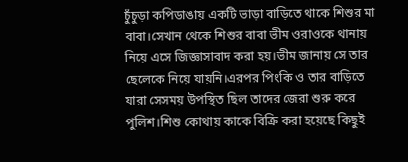চুঁচুড়া কপিডাঙায় একটি ভাড়া বাড়িতে থাকে শিশুর মা বাবা।সেখান থেকে শিশুর বাবা ভীম ওরাওকে থানায় নিয়ে এসে জিজ্ঞাসাবাদ করা হয়।ভীম জানায় সে তার ছেলেকে নিয়ে যায়নি।এরপর পিংকি ও তার বাড়িতে যারা সেসময় উপস্থিত ছিল তাদের জেরা শুরু করে পুলিশ।শিশু কোথায় কাকে বিক্রি করা হয়েছে কিছুই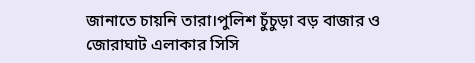জানাতে চায়নি তারা।পুলিশ চুঁচুড়া বড় বাজার ও জোরাঘাট এলাকার সিসি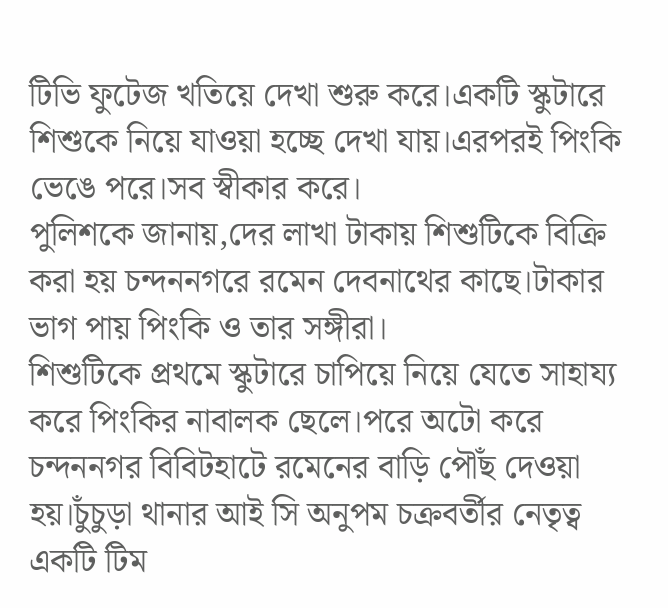টিভি ফুটেজ খতিয়ে দেখা শুরু করে।একটি স্কুটারে শিশুকে নিয়ে যাওয়া হচ্ছে দেখা যায়।এরপরই পিংকি ভেঙে পরে।সব স্বীকার করে।
পুলিশকে জানায়,দের লাখা টাকায় শিশুটিকে বিক্রি করা হয় চন্দননগরে রমেন দেবনাথের কাছে।টাকার ভাগ পায় পিংকি ও তার সঙ্গীরা।
শিশুটিকে প্রথমে স্কুটারে চাপিয়ে নিয়ে যেতে সাহায্য করে পিংকির নাবালক ছেলে।পরে অটো করে চন্দননগর বিবিটহাটে রমেনের বাড়ি পৌঁছ দেওয়া হয়।চুঁচুড়া থানার আই সি অনুপম চক্রবর্তীর নেতৃত্ব একটি টিম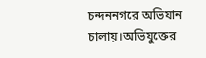চন্দননগরে অভিযান চালায়।অভিযুক্তের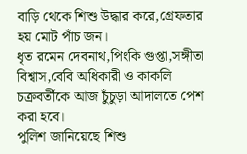বাড়ি থেকে শিশু উদ্ধার করে,গ্রেফতার হয় মোট পাঁচ জন।
ধৃত রমেন দেবনাথ,পিংকি গুপ্তা,সঙ্গীতা বিশ্বাস,বেবি অধিকারী ও কাকলি চক্রবর্তীকে আজ চুঁচুড়া আদালতে পেশ করা হবে।
পুলিশ জানিয়েছে শিশু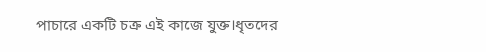পাচারে একটি চক্র এই কাজে যুক্ত।ধৃতদের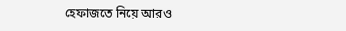হেফাজতে নিয়ে আরও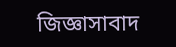জিজ্ঞাসাবাদ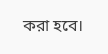করা হবে।